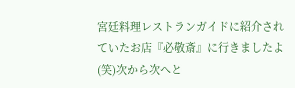宮廷料理レストランガイドに紹介されていたお店『必敬斎』に行きましたよ(笑)次から次へと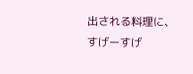出される料理に、
すげーすげ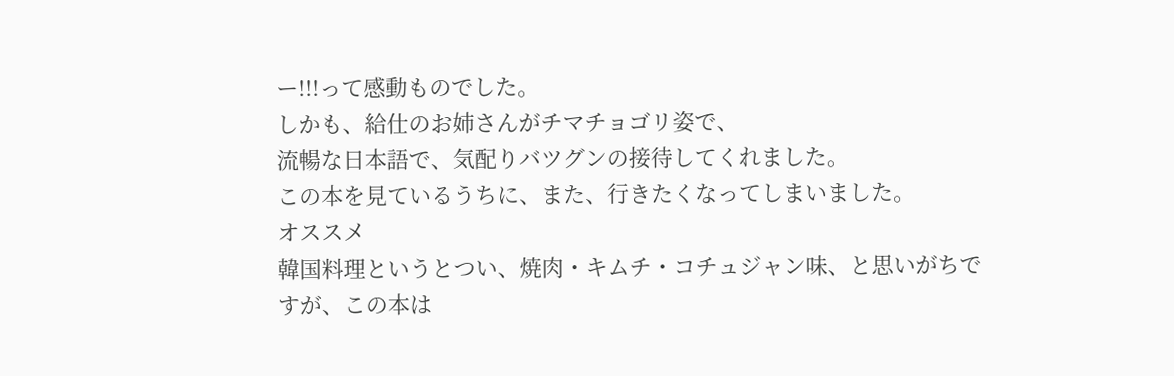ー!!!って感動ものでした。
しかも、給仕のお姉さんがチマチョゴリ姿で、
流暢な日本語で、気配りバツグンの接待してくれました。
この本を見ているうちに、また、行きたくなってしまいました。
オススメ
韓国料理というとつい、焼肉・キムチ・コチュジャン味、と思いがちですが、この本は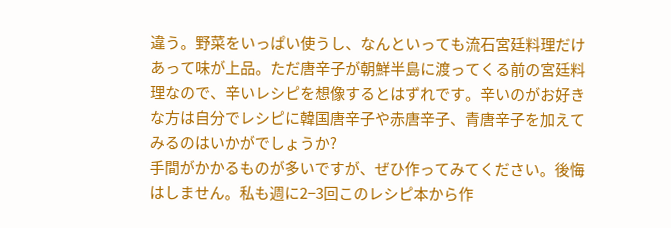違う。野菜をいっぱい使うし、なんといっても流石宮廷料理だけあって味が上品。ただ唐辛子が朝鮮半島に渡ってくる前の宮廷料理なので、辛いレシピを想像するとはずれです。辛いのがお好きな方は自分でレシピに韓国唐辛子や赤唐辛子、青唐辛子を加えてみるのはいかがでしょうか?
手間がかかるものが多いですが、ぜひ作ってみてください。後悔はしません。私も週に2−3回このレシピ本から作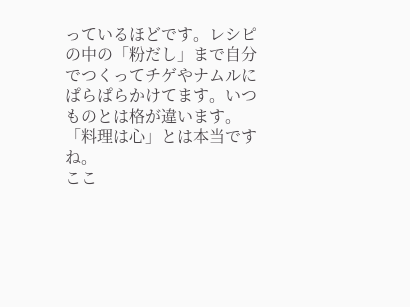っているほどです。レシピの中の「粉だし」まで自分でつくってチゲやナムルにぱらぱらかけてます。いつものとは格が違います。「料理は心」とは本当ですね。
ここ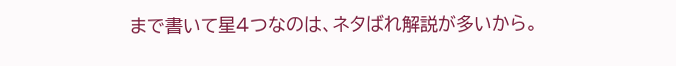まで書いて星4つなのは、ネタばれ解説が多いから。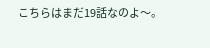こちらはまだ19話なのよ〜。